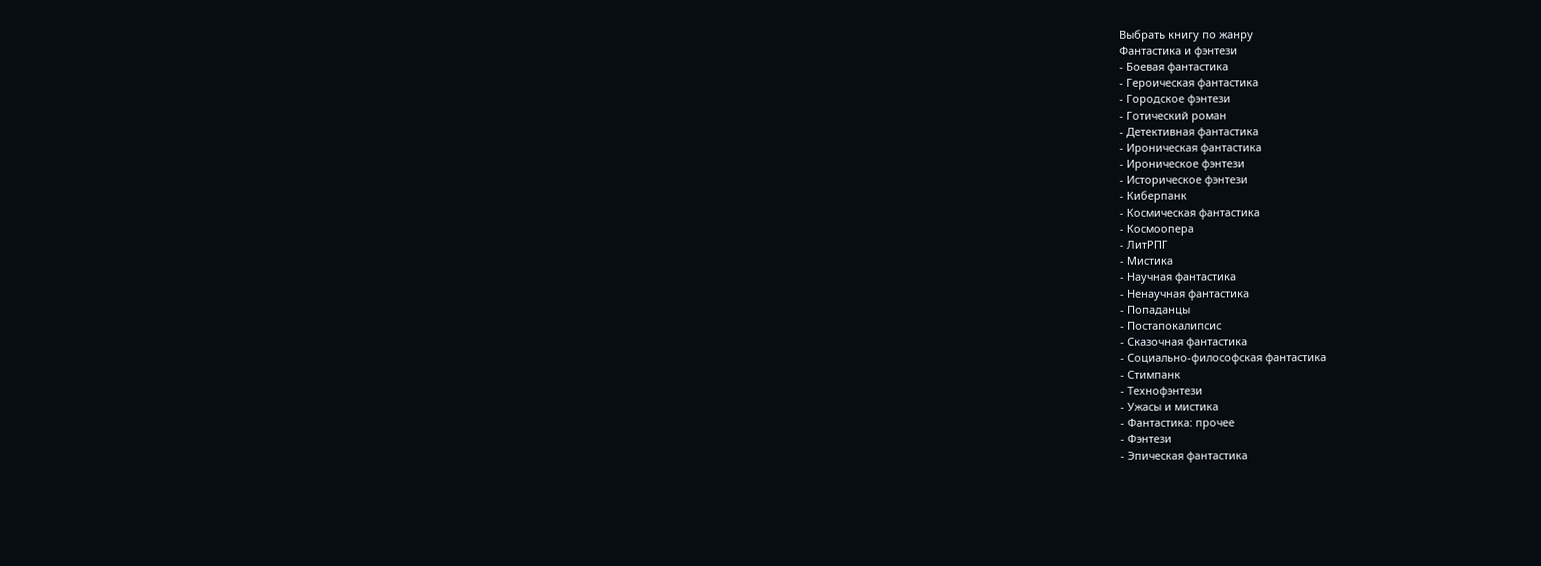Выбрать книгу по жанру
Фантастика и фэнтези
- Боевая фантастика
- Героическая фантастика
- Городское фэнтези
- Готический роман
- Детективная фантастика
- Ироническая фантастика
- Ироническое фэнтези
- Историческое фэнтези
- Киберпанк
- Космическая фантастика
- Космоопера
- ЛитРПГ
- Мистика
- Научная фантастика
- Ненаучная фантастика
- Попаданцы
- Постапокалипсис
- Сказочная фантастика
- Социально-философская фантастика
- Стимпанк
- Технофэнтези
- Ужасы и мистика
- Фантастика: прочее
- Фэнтези
- Эпическая фантастика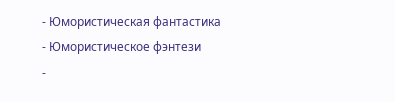- Юмористическая фантастика
- Юмористическое фэнтези
-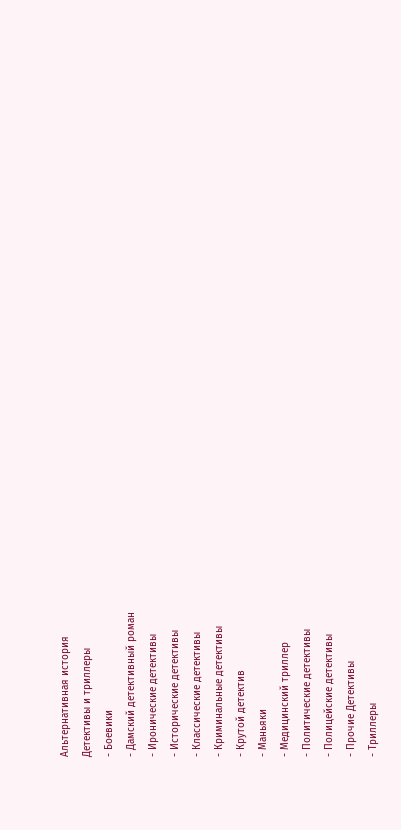Альтернативная история
Детективы и триллеры
- Боевики
- Дамский детективный роман
- Иронические детективы
- Исторические детективы
- Классические детективы
- Криминальные детективы
- Крутой детектив
- Маньяки
- Медицинский триллер
- Политические детективы
- Полицейские детективы
- Прочие Детективы
- Триллеры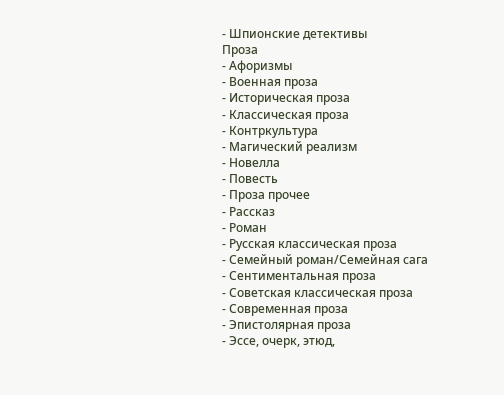- Шпионские детективы
Проза
- Афоризмы
- Военная проза
- Историческая проза
- Классическая проза
- Контркультура
- Магический реализм
- Новелла
- Повесть
- Проза прочее
- Рассказ
- Роман
- Русская классическая проза
- Семейный роман/Семейная сага
- Сентиментальная проза
- Советская классическая проза
- Современная проза
- Эпистолярная проза
- Эссе, очерк, этюд,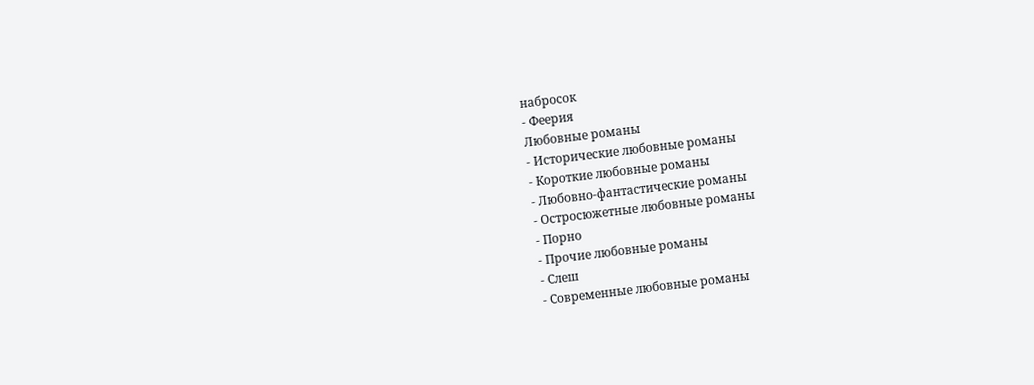набросок
- Феерия
Любовные романы
- Исторические любовные романы
- Короткие любовные романы
- Любовно-фантастические романы
- Остросюжетные любовные романы
- Порно
- Прочие любовные романы
- Слеш
- Современные любовные романы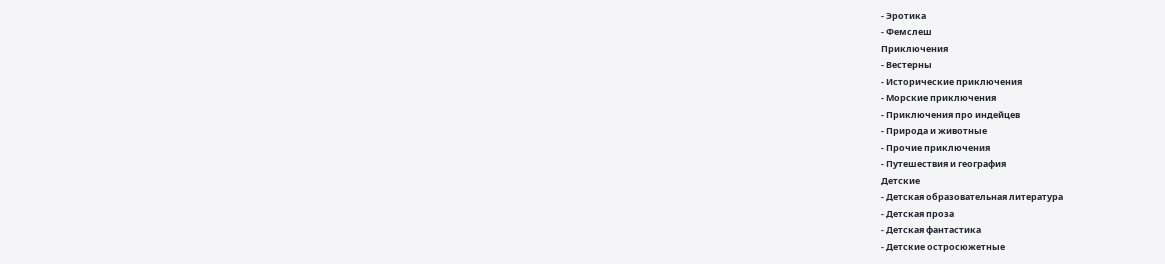- Эротика
- Фемслеш
Приключения
- Вестерны
- Исторические приключения
- Морские приключения
- Приключения про индейцев
- Природа и животные
- Прочие приключения
- Путешествия и география
Детские
- Детская образовательная литература
- Детская проза
- Детская фантастика
- Детские остросюжетные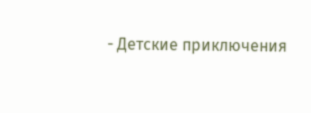- Детские приключения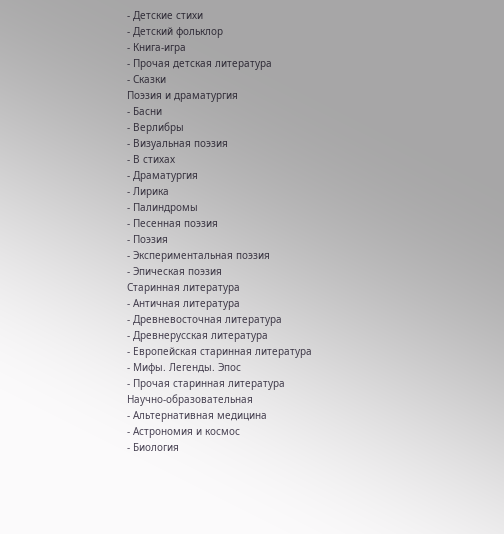- Детские стихи
- Детский фольклор
- Книга-игра
- Прочая детская литература
- Сказки
Поэзия и драматургия
- Басни
- Верлибры
- Визуальная поэзия
- В стихах
- Драматургия
- Лирика
- Палиндромы
- Песенная поэзия
- Поэзия
- Экспериментальная поэзия
- Эпическая поэзия
Старинная литература
- Античная литература
- Древневосточная литература
- Древнерусская литература
- Европейская старинная литература
- Мифы. Легенды. Эпос
- Прочая старинная литература
Научно-образовательная
- Альтернативная медицина
- Астрономия и космос
- Биология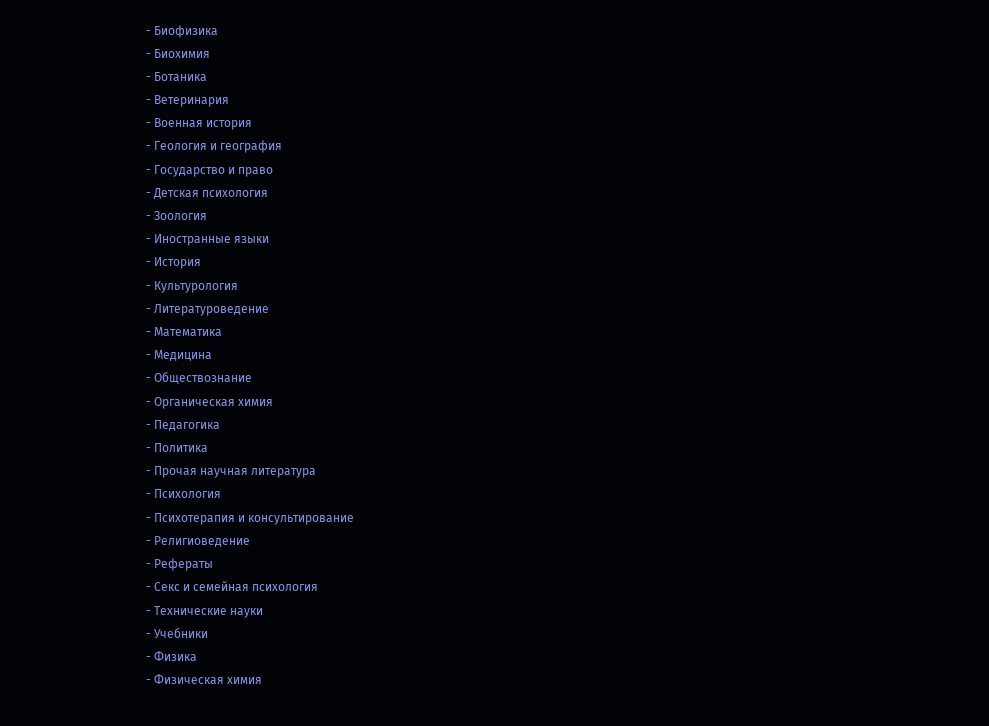- Биофизика
- Биохимия
- Ботаника
- Ветеринария
- Военная история
- Геология и география
- Государство и право
- Детская психология
- Зоология
- Иностранные языки
- История
- Культурология
- Литературоведение
- Математика
- Медицина
- Обществознание
- Органическая химия
- Педагогика
- Политика
- Прочая научная литература
- Психология
- Психотерапия и консультирование
- Религиоведение
- Рефераты
- Секс и семейная психология
- Технические науки
- Учебники
- Физика
- Физическая химия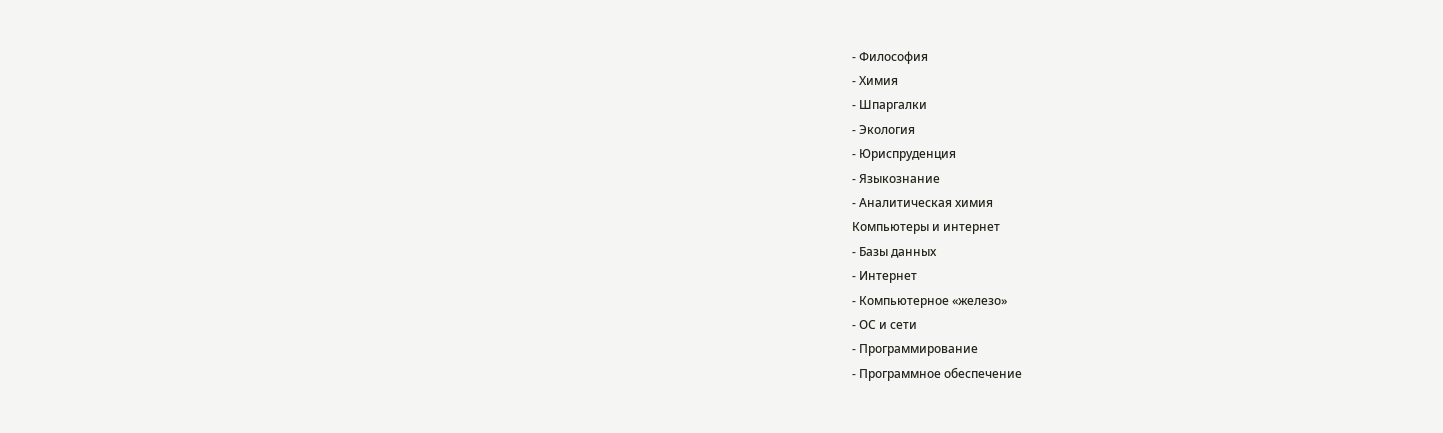- Философия
- Химия
- Шпаргалки
- Экология
- Юриспруденция
- Языкознание
- Аналитическая химия
Компьютеры и интернет
- Базы данных
- Интернет
- Компьютерное «железо»
- ОС и сети
- Программирование
- Программное обеспечение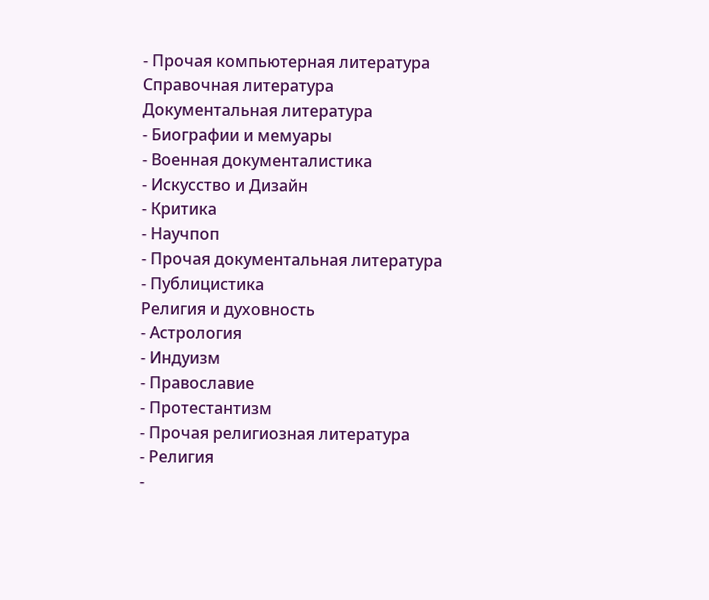- Прочая компьютерная литература
Справочная литература
Документальная литература
- Биографии и мемуары
- Военная документалистика
- Искусство и Дизайн
- Критика
- Научпоп
- Прочая документальная литература
- Публицистика
Религия и духовность
- Астрология
- Индуизм
- Православие
- Протестантизм
- Прочая религиозная литература
- Религия
-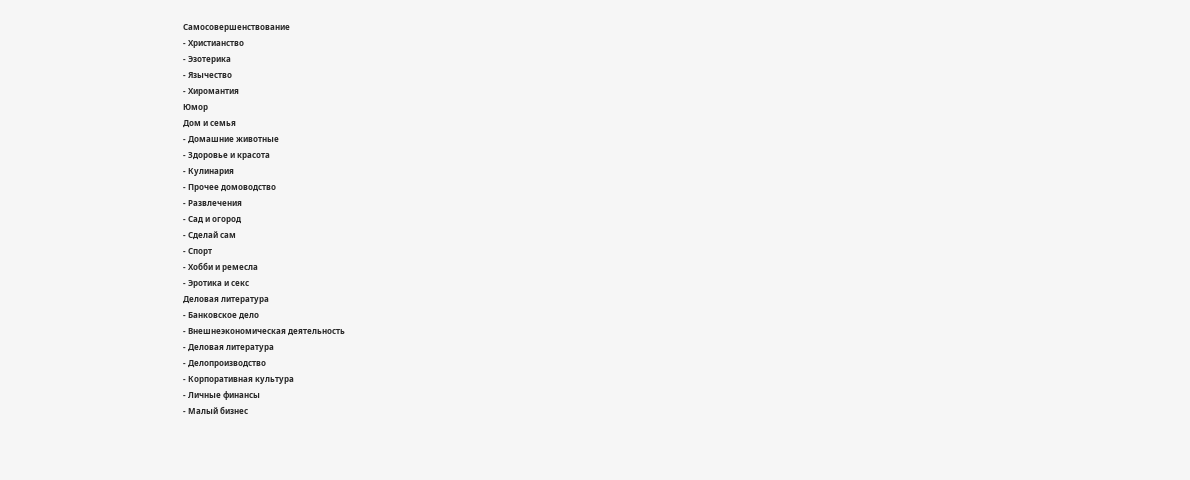Самосовершенствование
- Христианство
- Эзотерика
- Язычество
- Хиромантия
Юмор
Дом и семья
- Домашние животные
- Здоровье и красота
- Кулинария
- Прочее домоводство
- Развлечения
- Сад и огород
- Сделай сам
- Спорт
- Хобби и ремесла
- Эротика и секс
Деловая литература
- Банковское дело
- Внешнеэкономическая деятельность
- Деловая литература
- Делопроизводство
- Корпоративная культура
- Личные финансы
- Малый бизнес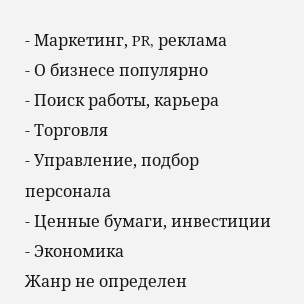- Маркетинг, PR, реклама
- О бизнесе популярно
- Поиск работы, карьера
- Торговля
- Управление, подбор персонала
- Ценные бумаги, инвестиции
- Экономика
Жанр не определен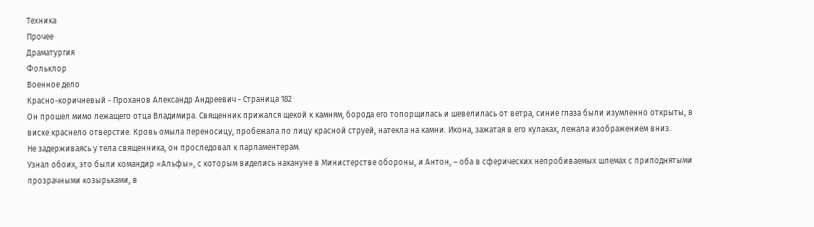Техника
Прочее
Драматургия
Фольклор
Военное дело
Красно-коричневый - Проханов Александр Андреевич - Страница 182
Он прошел мимо лежащего отца Владимира. Священник прижался щекой к камням, борода его топорщилась и шевелилась от ветра, синие глаза были изумленно открыты, в виске краснело отверстие. Кровь омыла переносицу, пробежала по лицу красной струей, натекла на камни. Икона, зажатая в его кулаках, лежала изображением вниз.
Не задерживаясь у тела священника, он проследовал к парламентерам.
Узнал обоих, это были командир «Альфы», с которым виделись накануне в Министерстве обороны, и Антон, – оба в сферических непробиваемых шлемах с приподнятыми прозрачными козырьками, в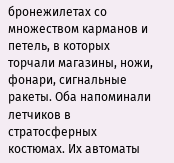бронежилетах со множеством карманов и петель, в которых торчали магазины, ножи, фонари, сигнальные ракеты. Оба напоминали летчиков в стратосферных костюмах. Их автоматы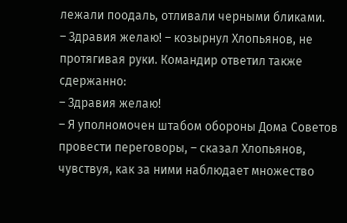лежали поодаль, отливали черными бликами.
– Здравия желаю! – козырнул Хлопьянов, не протягивая руки. Командир ответил также сдержанно:
– Здравия желаю!
– Я уполномочен штабом обороны Дома Советов провести переговоры, – сказал Хлопьянов, чувствуя, как за ними наблюдает множество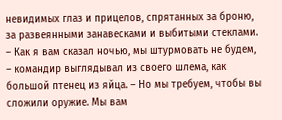невидимых глаз и прицелов, спрятанных за броню, за развеянными занавесками и выбитыми стеклами.
– Как я вам сказал ночью, мы штурмовать не будем, – командир выглядывал из своего шлема, как большой птенец из яйца. – Но мы требуем, чтобы вы сложили оружие. Мы вам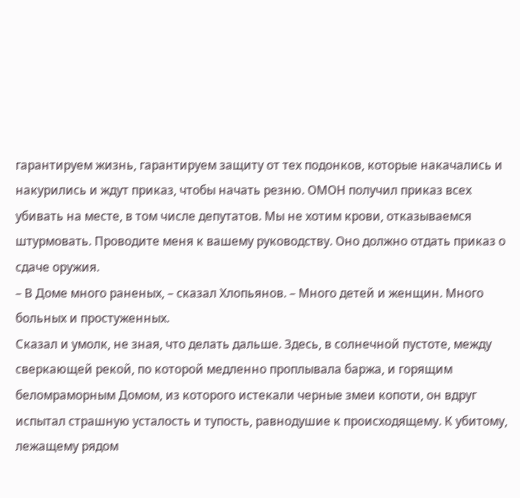гарантируем жизнь, гарантируем защиту от тех подонков, которые накачались и накурились и ждут приказ, чтобы начать резню. ОМОН получил приказ всех убивать на месте, в том числе депутатов. Мы не хотим крови, отказываемся штурмовать. Проводите меня к вашему руководству. Оно должно отдать приказ о сдаче оружия.
– В Доме много раненых, – сказал Хлопьянов. – Много детей и женщин. Много больных и простуженных.
Сказал и умолк, не зная, что делать дальше. Здесь, в солнечной пустоте, между сверкающей рекой, по которой медленно проплывала баржа, и горящим беломраморным Домом, из которого истекали черные змеи копоти, он вдруг испытал страшную усталость и тупость, равнодушие к происходящему. К убитому, лежащему рядом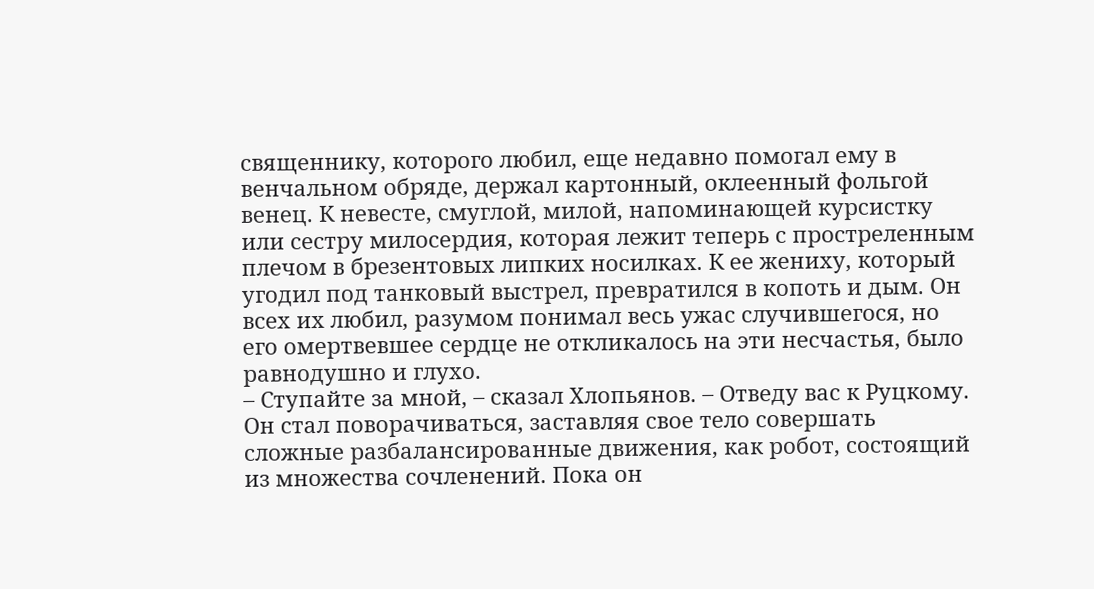священнику, которого любил, еще недавно помогал ему в венчальном обряде, держал картонный, оклеенный фольгой венец. К невесте, смуглой, милой, напоминающей курсистку или сестру милосердия, которая лежит теперь с простреленным плечом в брезентовых липких носилках. К ее жениху, который угодил под танковый выстрел, превратился в копоть и дым. Он всех их любил, разумом понимал весь ужас случившегося, но его омертвевшее сердце не откликалось на эти несчастья, было равнодушно и глухо.
– Ступайте за мной, – сказал Хлопьянов. – Отведу вас к Руцкому.
Он стал поворачиваться, заставляя свое тело совершать сложные разбалансированные движения, как робот, состоящий из множества сочленений. Пока он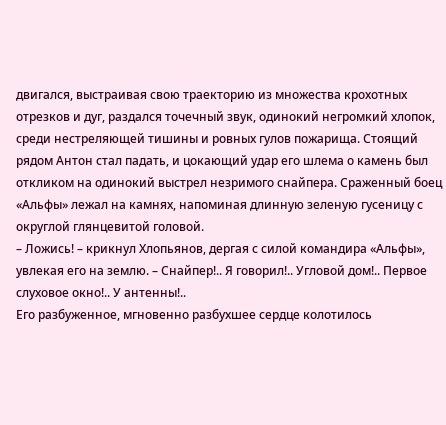двигался, выстраивая свою траекторию из множества крохотных отрезков и дуг, раздался точечный звук, одинокий негромкий хлопок, среди нестреляющей тишины и ровных гулов пожарища. Стоящий рядом Антон стал падать, и цокающий удар его шлема о камень был откликом на одинокий выстрел незримого снайпера. Сраженный боец «Альфы» лежал на камнях, напоминая длинную зеленую гусеницу с округлой глянцевитой головой.
– Ложись! – крикнул Хлопьянов, дергая с силой командира «Альфы», увлекая его на землю. – Снайпер!.. Я говорил!.. Угловой дом!.. Первое слуховое окно!.. У антенны!..
Его разбуженное, мгновенно разбухшее сердце колотилось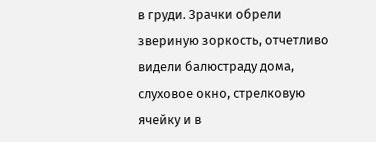в груди. Зрачки обрели звериную зоркость, отчетливо видели балюстраду дома, слуховое окно, стрелковую ячейку и в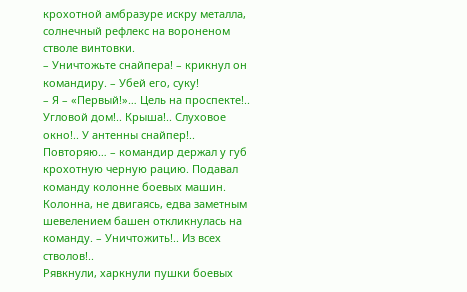крохотной амбразуре искру металла, солнечный рефлекс на вороненом стволе винтовки.
– Уничтожьте снайпера! – крикнул он командиру. – Убей его, суку!
– Я – «Первый!»… Цель на проспекте!.. Угловой дом!.. Крыша!.. Слуховое окно!.. У антенны снайпер!.. Повторяю… – командир держал у губ крохотную черную рацию. Подавал команду колонне боевых машин. Колонна, не двигаясь, едва заметным шевелением башен откликнулась на команду. – Уничтожить!.. Из всех стволов!..
Рявкнули, харкнули пушки боевых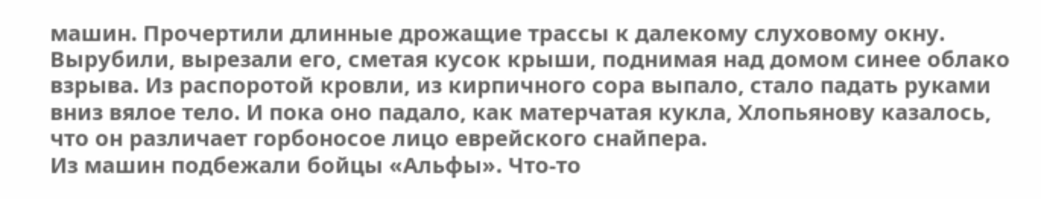машин. Прочертили длинные дрожащие трассы к далекому слуховому окну. Вырубили, вырезали его, сметая кусок крыши, поднимая над домом синее облако взрыва. Из распоротой кровли, из кирпичного сора выпало, стало падать руками вниз вялое тело. И пока оно падало, как матерчатая кукла, Хлопьянову казалось, что он различает горбоносое лицо еврейского снайпера.
Из машин подбежали бойцы «Альфы». Что-то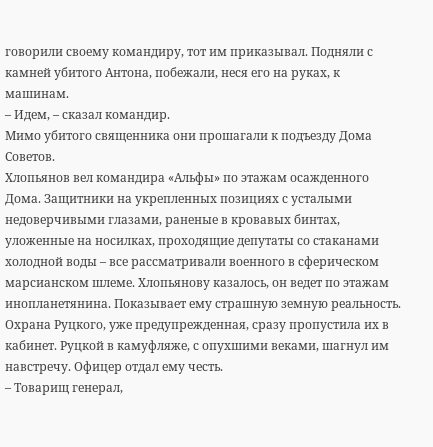говорили своему командиру, тот им приказывал. Подняли с камней убитого Антона, побежали, неся его на руках, к машинам.
– Идем, – сказал командир.
Мимо убитого священника они прошагали к подъезду Дома Советов.
Хлопьянов вел командира «Альфы» по этажам осажденного Дома. Защитники на укрепленных позициях с усталыми недоверчивыми глазами, раненые в кровавых бинтах, уложенные на носилках, проходящие депутаты со стаканами холодной воды – все рассматривали военного в сферическом марсианском шлеме. Хлопьянову казалось, он ведет по этажам инопланетянина. Показывает ему страшную земную реальность.
Охрана Руцкого, уже предупрежденная, сразу пропустила их в кабинет. Руцкой в камуфляже, с опухшими веками, шагнул им навстречу. Офицер отдал ему честь.
– Товарищ генерал,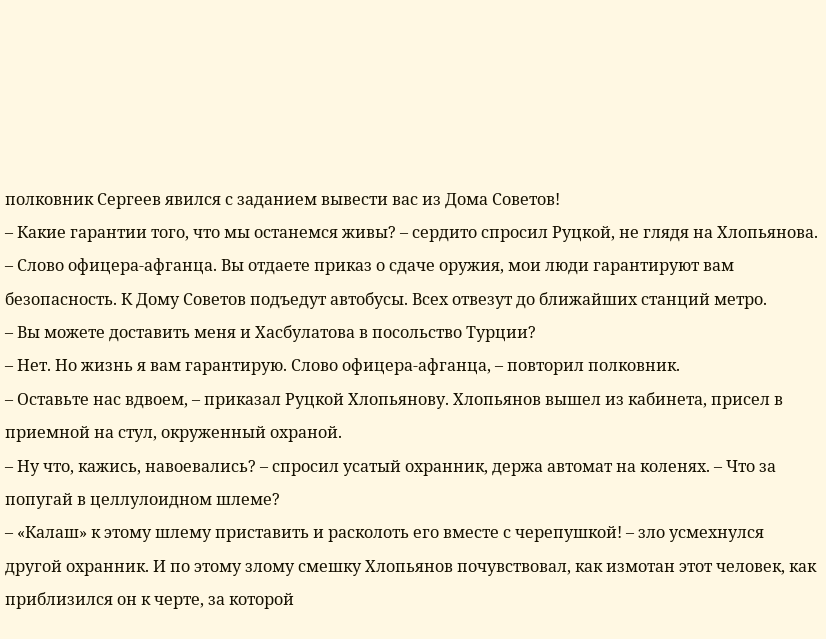полковник Сергеев явился с заданием вывести вас из Дома Советов!
– Какие гарантии того, что мы останемся живы? – сердито спросил Руцкой, не глядя на Хлопьянова.
– Слово офицера-афганца. Вы отдаете приказ о сдаче оружия, мои люди гарантируют вам безопасность. К Дому Советов подъедут автобусы. Всех отвезут до ближайших станций метро.
– Вы можете доставить меня и Хасбулатова в посольство Турции?
– Нет. Но жизнь я вам гарантирую. Слово офицера-афганца, – повторил полковник.
– Оставьте нас вдвоем, – приказал Руцкой Хлопьянову. Хлопьянов вышел из кабинета, присел в приемной на стул, окруженный охраной.
– Ну что, кажись, навоевались? – спросил усатый охранник, держа автомат на коленях. – Что за попугай в целлулоидном шлеме?
– «Калаш» к этому шлему приставить и расколоть его вместе с черепушкой! – зло усмехнулся другой охранник. И по этому злому смешку Хлопьянов почувствовал, как измотан этот человек, как приблизился он к черте, за которой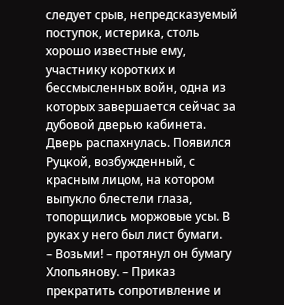следует срыв, непредсказуемый поступок, истерика, столь хорошо известные ему, участнику коротких и бессмысленных войн, одна из которых завершается сейчас за дубовой дверью кабинета.
Дверь распахнулась. Появился Руцкой, возбужденный, с красным лицом, на котором выпукло блестели глаза, топорщились моржовые усы. В руках у него был лист бумаги.
– Возьми! – протянул он бумагу Хлопьянову. – Приказ прекратить сопротивление и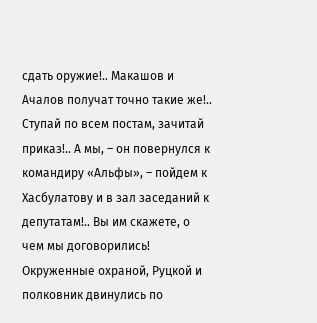сдать оружие!.. Макашов и Ачалов получат точно такие же!.. Ступай по всем постам, зачитай приказ!.. А мы, – он повернулся к командиру «Альфы», – пойдем к Хасбулатову и в зал заседаний к депутатам!.. Вы им скажете, о чем мы договорились!
Окруженные охраной, Руцкой и полковник двинулись по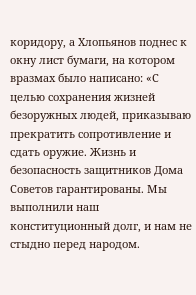коридору, а Хлопьянов поднес к окну лист бумаги, на котором вразмах было написано: «С целью сохранения жизней безоружных людей, приказываю прекратить сопротивление и сдать оружие. Жизнь и безопасность защитников Дома Советов гарантированы. Мы выполнили наш конституционный долг, и нам не стыдно перед народом.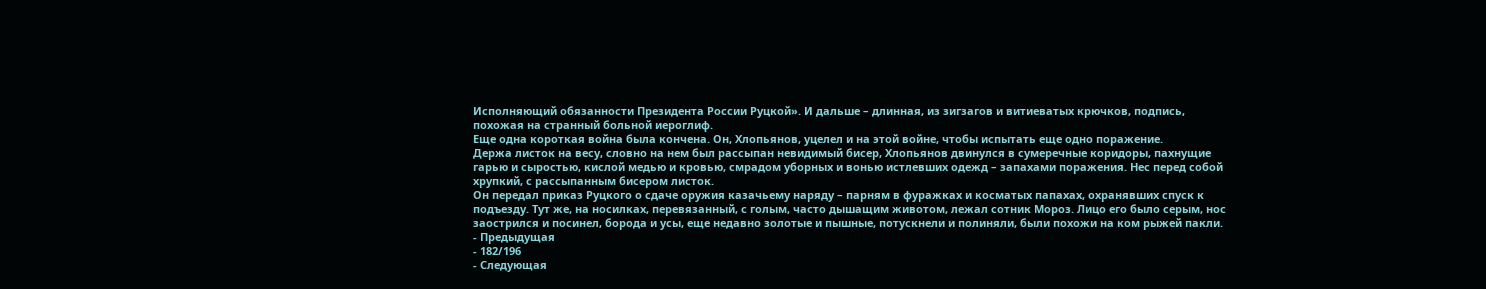Исполняющий обязанности Президента России Руцкой». И дальше – длинная, из зигзагов и витиеватых крючков, подпись, похожая на странный больной иероглиф.
Еще одна короткая война была кончена. Он, Хлопьянов, уцелел и на этой войне, чтобы испытать еще одно поражение.
Держа листок на весу, словно на нем был рассыпан невидимый бисер, Хлопьянов двинулся в сумеречные коридоры, пахнущие гарью и сыростью, кислой медью и кровью, смрадом уборных и вонью истлевших одежд – запахами поражения. Нес перед собой хрупкий, с рассыпанным бисером листок.
Он передал приказ Руцкого о сдаче оружия казачьему наряду – парням в фуражках и косматых папахах, охранявших спуск к подъезду. Тут же, на носилках, перевязанный, с голым, часто дышащим животом, лежал сотник Мороз. Лицо его было серым, нос заострился и посинел, борода и усы, еще недавно золотые и пышные, потускнели и полиняли, были похожи на ком рыжей пакли.
- Предыдущая
- 182/196
- Следующая